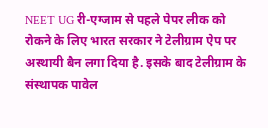NEET UG री-एग्जाम से पहले पेपर लीक को रोकने के लिए भारत सरकार ने टेलीग्राम ऐप पर अस्थायी बैन लगा दिया है. इसके बाद टेलीग्राम के संस्थापक पावेल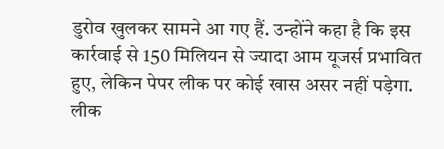डुरोव खुलकर सामने आ गए हैं. उन्होंने कहा है कि इस कार्रवाई से 150 मिलियन से ज्यादा आम यूजर्स प्रभावित हुए, लेकिन पेपर लीक पर कोई खास असर नहीं पड़ेगा. लीक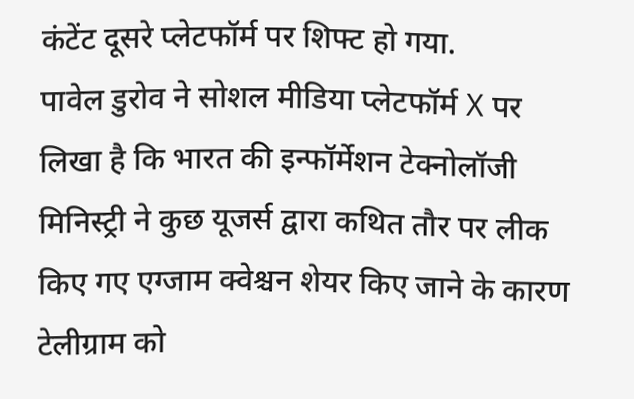कंटेंट दूसरे प्लेटफॉर्म पर शिफ्ट हो गया.
पावेल डुरोव ने सोशल मीडिया प्लेटफॉर्म X पर लिखा है कि भारत की इन्फॉर्मेशन टेक्नोलॉजी मिनिस्ट्री ने कुछ यूजर्स द्वारा कथित तौर पर लीक किए गए एग्जाम क्वेश्चन शेयर किए जाने के कारण टेलीग्राम को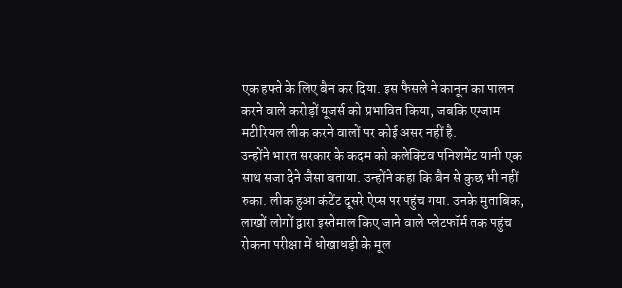एक हफ्ते के लिए बैन कर दिया. इस फैसले ने कानून का पालन करने वाले करोड़ों यूजर्स को प्रभावित किया, जबकि एग्जाम मटीरियल लीक करने वालों पर कोई असर नहीं है.
उन्होंने भारत सरकार के कदम को कलेक्टिव पनिशमेंट यानी एक साथ सजा देने जैसा बताया. उन्होंने कहा कि बैन से कुछ भी नहीं रुका. लीक हुआ कंटेंट दूसरे ऐप्स पर पहुंच गया. उनके मुताबिक, लाखों लोगों द्वारा इस्तेमाल किए जाने वाले प्लेटफॉर्म तक पहुंच रोकना परीक्षा में धोखाधड़ी के मूल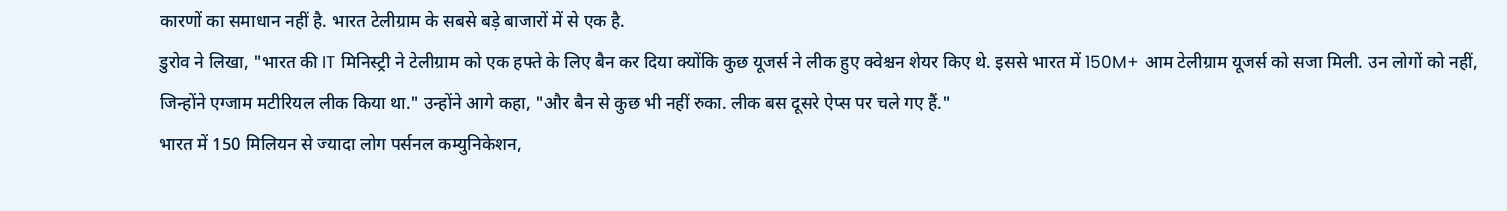कारणों का समाधान नहीं है. भारत टेलीग्राम के सबसे बड़े बाजारों में से एक है.
डुरोव ने लिखा, "भारत की IT मिनिस्ट्री ने टेलीग्राम को एक हफ्ते के लिए बैन कर दिया क्योंकि कुछ यूजर्स ने लीक हुए क्वेश्चन शेयर किए थे. इससे भारत में 150M+ आम टेलीग्राम यूजर्स को सजा मिली. उन लोगों को नहीं, जिन्होंने एग्जाम मटीरियल लीक किया था." उन्होंने आगे कहा, "और बैन से कुछ भी नहीं रुका. लीक बस दूसरे ऐप्स पर चले गए हैं."
भारत में 150 मिलियन से ज्यादा लोग पर्सनल कम्युनिकेशन,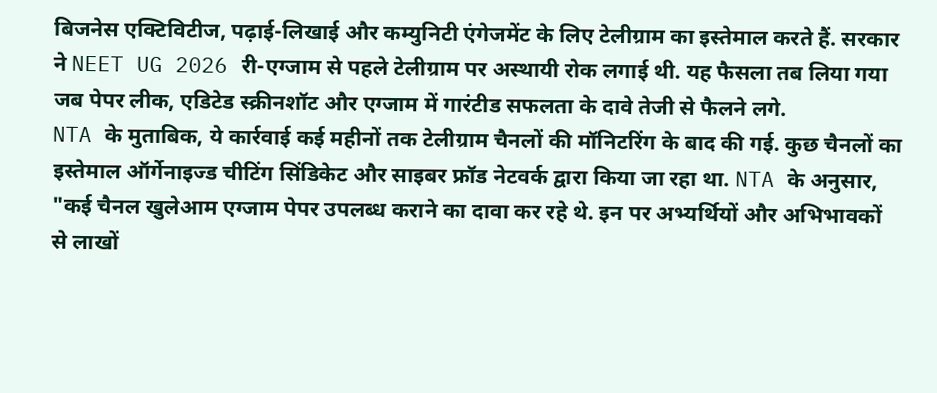बिजनेस एक्टिविटीज, पढ़ाई-लिखाई और कम्युनिटी एंगेजमेंट के लिए टेलीग्राम का इस्तेमाल करते हैं. सरकार ने NEET UG 2026 री-एग्जाम से पहले टेलीग्राम पर अस्थायी रोक लगाई थी. यह फैसला तब लिया गया जब पेपर लीक, एडिटेड स्क्रीनशॉट और एग्जाम में गारंटीड सफलता के दावे तेजी से फैलने लगे.
NTA के मुताबिक, ये कार्रवाई कई महीनों तक टेलीग्राम चैनलों की मॉनिटरिंग के बाद की गई. कुछ चैनलों का इस्तेमाल ऑर्गेनाइज्ड चीटिंग सिंडिकेट और साइबर फ्रॉड नेटवर्क द्वारा किया जा रहा था. NTA के अनुसार, "कई चैनल खुलेआम एग्जाम पेपर उपलब्ध कराने का दावा कर रहे थे. इन पर अभ्यर्थियों और अभिभावकों से लाखों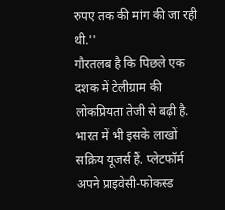रुपए तक की मांग की जा रही थी.''
गौरतलब है कि पिछले एक दशक में टेलीग्राम की लोकप्रियता तेजी से बढ़ी है. भारत में भी इसके लाखों सक्रिय यूजर्स हैं. प्लेटफॉर्म अपने प्राइवेसी-फोकस्ड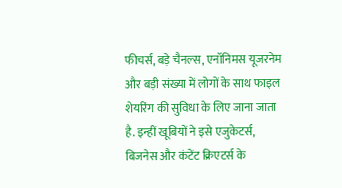फीचर्स, बड़े चैनल्स, एनॉनिमस यूजरनेम और बड़ी संख्या में लोगों के साथ फाइल शेयरिंग की सुविधा के लिए जाना जाता है. इन्हीं खूबियों ने इसे एजुकेटर्स, बिजनेस और कंटेंट क्रिएटर्स के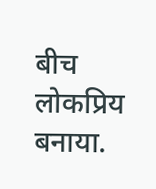बीच लोकप्रिय बनाया.